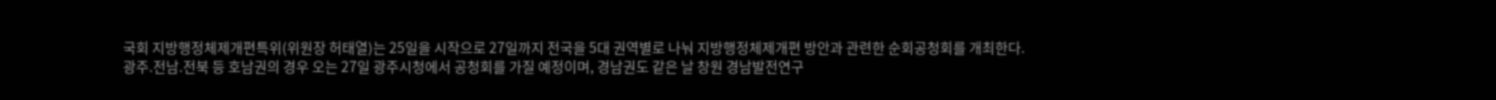국회 지방행정체제개편특위(위원장 허태열)는 25일을 시작으로 27일까지 전국을 5대 권역별로 나눠 지방행정체제개편 방안과 관련한 순회공청회를 개최한다.
광주.전남.전북 등 호남권의 경우 오는 27일 광주시청에서 공청회를 가질 예정이며, 경남권도 같은 날 창원 경남발전연구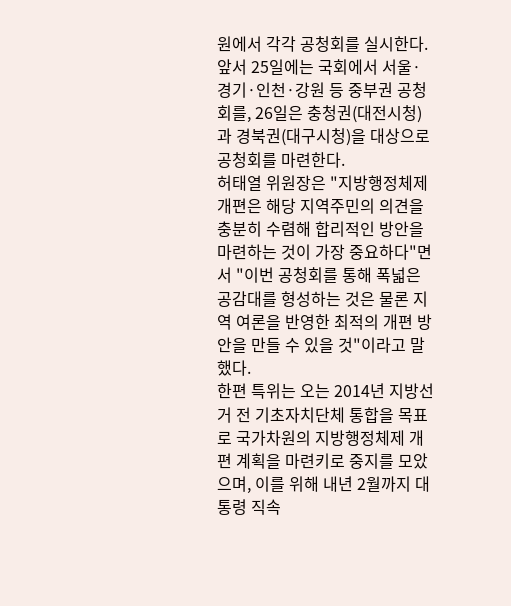원에서 각각 공청회를 실시한다.
앞서 25일에는 국회에서 서울·경기·인천·강원 등 중부권 공청회를, 26일은 충청권(대전시청)과 경북권(대구시청)을 대상으로 공청회를 마련한다.
허태열 위원장은 "지방행정체제개편은 해당 지역주민의 의견을 충분히 수렴해 합리적인 방안을 마련하는 것이 가장 중요하다"면서 "이번 공청회를 통해 폭넓은 공감대를 형성하는 것은 물론 지역 여론을 반영한 최적의 개편 방안을 만들 수 있을 것"이라고 말했다.
한편 특위는 오는 2014년 지방선거 전 기초자치단체 통합을 목표로 국가차원의 지방행정체제 개편 계획을 마련키로 중지를 모았으며, 이를 위해 내년 2월까지 대통령 직속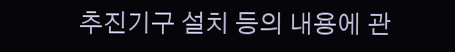추진기구 설치 등의 내용에 관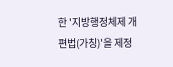한 '지방행정체제 개편법(가칭)'을 제정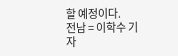할 예정이다.
전남 = 이학수 기자